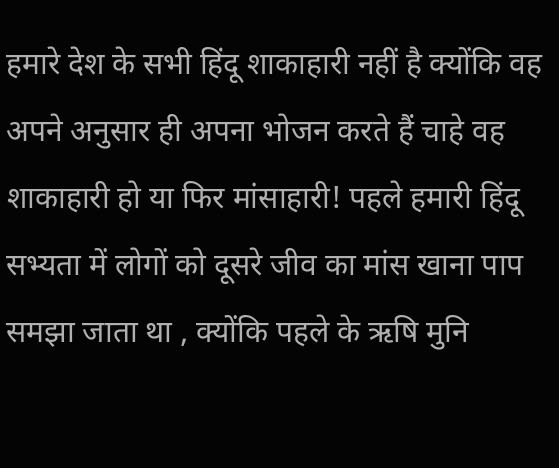हमारे देश के सभी हिंदू शाकाहारी नहीं है क्योंकि वह अपने अनुसार ही अपना भोजन करते हैं चाहे वह शाकाहारी हो या फिर मांसाहारी! पहले हमारी हिंदू सभ्यता में लोगों को दूसरे जीव का मांस खाना पाप समझा जाता था , क्योंकि पहले के ऋषि मुनि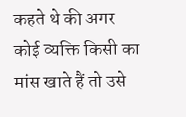कहते थे की अगर कोई व्यक्ति किसी का मांस खाते हैं तो उसे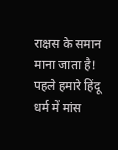राक्षस के समान माना जाता है! पहले हमारे हिंदू धर्म में मांस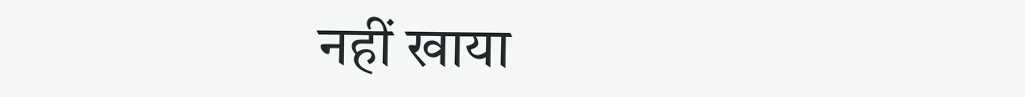नहीं खाया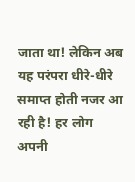जाता था! लेकिन अब यह परंपरा धीरे-धीरे समाप्त होती नजर आ रही है! हर लोग अपनी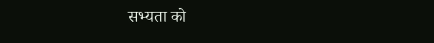सभ्यता को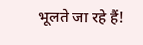भूलते जा रहे हैं!